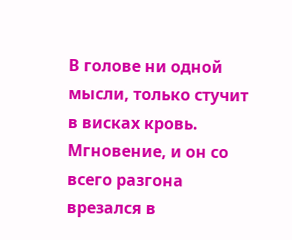В голове ни одной мысли, только стучит в висках кровь. Мгновение, и он со всего разгона врезался в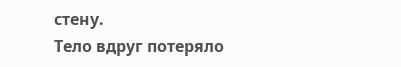стену.
Тело вдруг потеряло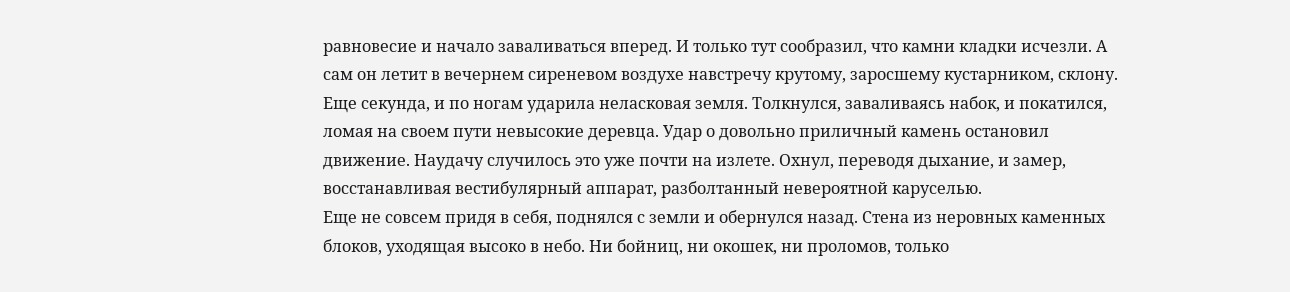равновесие и начало заваливаться вперед. И только тут сообразил, что камни кладки исчезли. А сам он летит в вечернем сиреневом воздухе навстречу крутому, заросшему кустарником, склону. Еще секунда, и по ногам ударила неласковая земля. Толкнулся, заваливаясь набок, и покатился, ломая на своем пути невысокие деревца. Удар о довольно приличный камень остановил движение. Наудачу случилось это уже почти на излете. Охнул, переводя дыхание, и замер, восстанавливая вестибулярный аппарат, разболтанный невероятной каруселью.
Еще не совсем придя в себя, поднялся с земли и обернулся назад. Стена из неровных каменных блоков, уходящая высоко в небо. Ни бойниц, ни окошек, ни проломов, только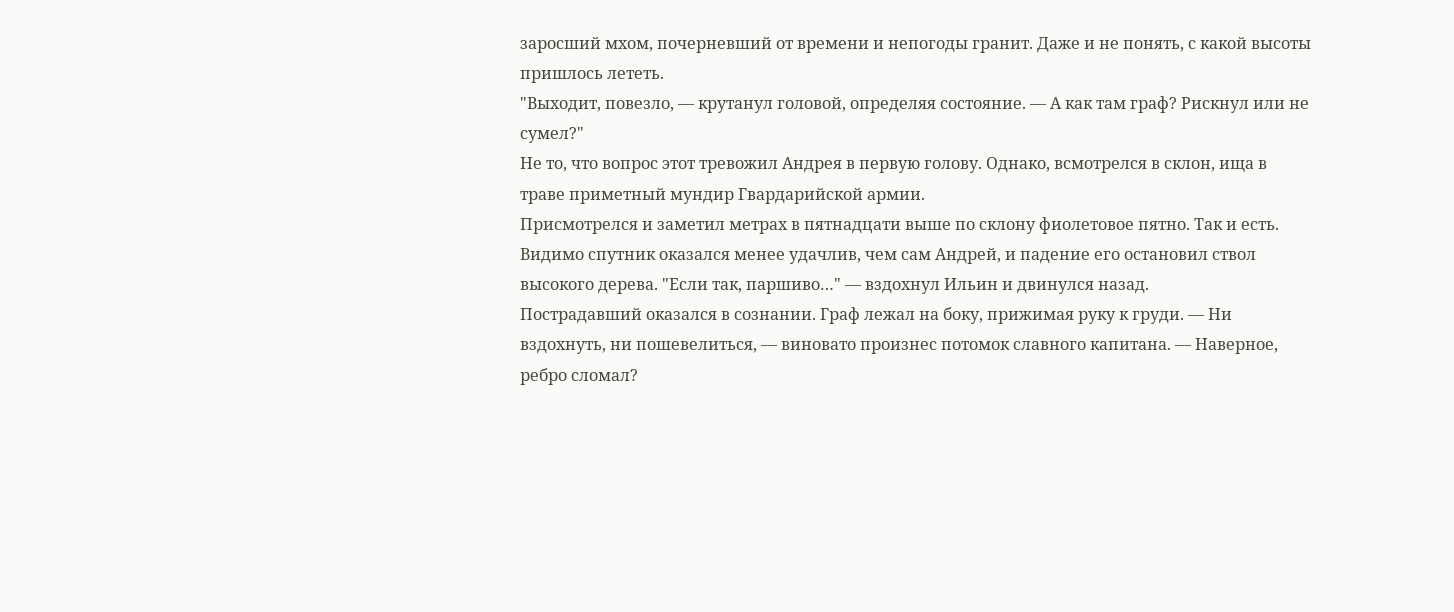заросший мхом, почерневший от времени и непогоды гранит. Даже и не понять, с какой высоты пришлось лететь.
"Выходит, повезло, — крутанул головой, определяя состояние. — А как там граф? Рискнул или не сумел?"
Не то, что вопрос этот тревожил Андрея в первую голову. Однако, всмотрелся в склон, ища в траве приметный мундир Гвардарийской армии.
Присмотрелся и заметил метрах в пятнадцати выше по склону фиолетовое пятно. Так и есть. Видимо спутник оказался менее удачлив, чем сам Андрей, и падение его остановил ствол высокого дерева. "Если так, паршиво…" — вздохнул Ильин и двинулся назад.
Пострадавший оказался в сознании. Граф лежал на боку, прижимая руку к груди. — Ни вздохнуть, ни пошевелиться, — виновато произнес потомок славного капитана. — Наверное, ребро сломал?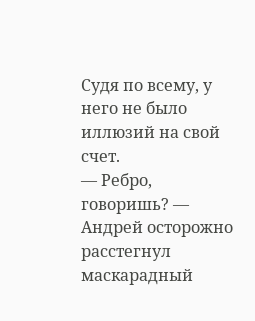Судя по всему, у него не было иллюзий на свой счет.
— Ребро, говоришь? — Андрей осторожно расстегнул маскарадный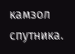камзол спутника.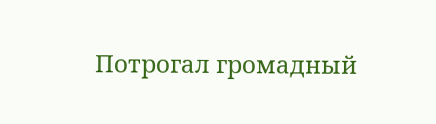Потрогал громадный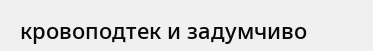кровоподтек и задумчиво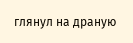глянул на драную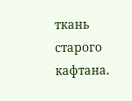ткань старого кафтана.